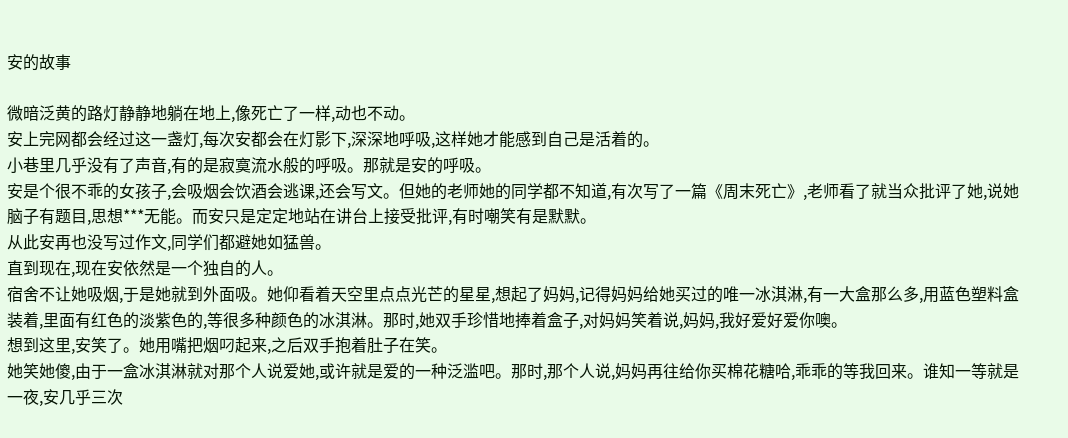安的故事

微暗泛黄的路灯静静地躺在地上,像死亡了一样,动也不动。
安上完网都会经过这一盏灯,每次安都会在灯影下,深深地呼吸,这样她才能感到自己是活着的。
小巷里几乎没有了声音,有的是寂寞流水般的呼吸。那就是安的呼吸。
安是个很不乖的女孩子,会吸烟会饮酒会逃课,还会写文。但她的老师她的同学都不知道,有次写了一篇《周末死亡》,老师看了就当众批评了她,说她脑子有题目,思想***无能。而安只是定定地站在讲台上接受批评,有时嘲笑有是默默。
从此安再也没写过作文,同学们都避她如猛兽。
直到现在,现在安依然是一个独自的人。
宿舍不让她吸烟,于是她就到外面吸。她仰看着天空里点点光芒的星星,想起了妈妈,记得妈妈给她买过的唯一冰淇淋,有一大盒那么多,用蓝色塑料盒装着,里面有红色的淡紫色的,等很多种颜色的冰淇淋。那时,她双手珍惜地捧着盒子,对妈妈笑着说,妈妈,我好爱好爱你噢。
想到这里,安笑了。她用嘴把烟叼起来,之后双手抱着肚子在笑。
她笑她傻,由于一盒冰淇淋就对那个人说爱她,或许就是爱的一种泛滥吧。那时,那个人说,妈妈再往给你买棉花糖哈,乖乖的等我回来。谁知一等就是一夜,安几乎三次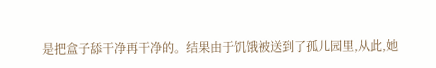是把盒子舔干净再干净的。结果由于饥饿被送到了孤儿园里,从此,她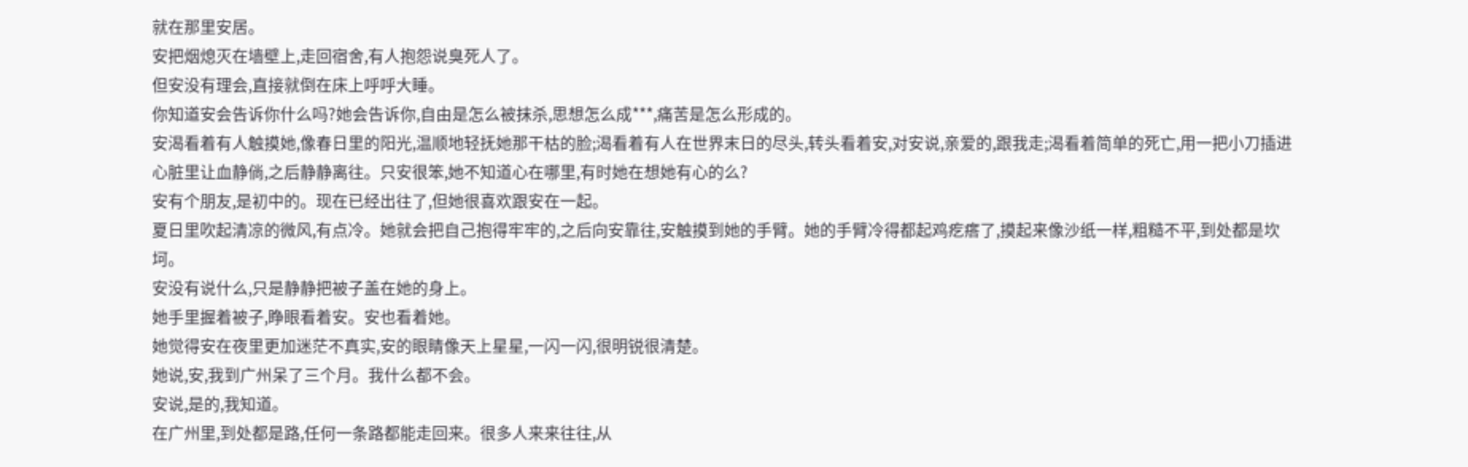就在那里安居。
安把烟熄灭在墙壁上,走回宿舍,有人抱怨说臭死人了。
但安没有理会,直接就倒在床上呼呼大睡。
你知道安会告诉你什么吗?她会告诉你,自由是怎么被抹杀,思想怎么成***,痛苦是怎么形成的。
安渴看着有人触摸她,像春日里的阳光,温顺地轻抚她那干枯的脸;渴看着有人在世界末日的尽头,转头看着安,对安说,亲爱的,跟我走;渴看着简单的死亡,用一把小刀插进心脏里让血静倘,之后静静离往。只安很笨,她不知道心在哪里,有时她在想她有心的么?
安有个朋友,是初中的。现在已经出往了,但她很喜欢跟安在一起。
夏日里吹起清凉的微风,有点冷。她就会把自己抱得牢牢的,之后向安靠往,安触摸到她的手臂。她的手臂冷得都起鸡疙瘩了,摸起来像沙纸一样,粗糙不平,到处都是坎坷。
安没有说什么,只是静静把被子盖在她的身上。
她手里握着被子,睁眼看着安。安也看着她。
她觉得安在夜里更加迷茫不真实,安的眼睛像天上星星,一闪一闪,很明锐很清楚。
她说,安,我到广州呆了三个月。我什么都不会。
安说,是的,我知道。
在广州里,到处都是路,任何一条路都能走回来。很多人来来往往,从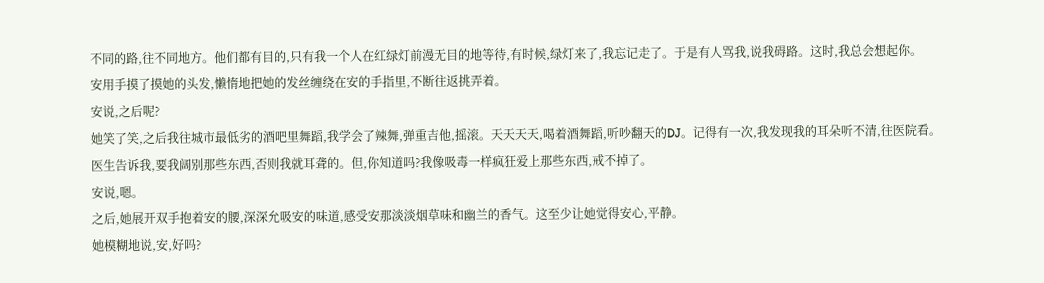不同的路,往不同地方。他们都有目的,只有我一个人在红绿灯前漫无目的地等待,有时候,绿灯来了,我忘记走了。于是有人骂我,说我碍路。这时,我总会想起你。
安用手摸了摸她的头发,懒惰地把她的发丝缠绕在安的手指里,不断往返挑弄着。
安说,之后呢?
她笑了笑,之后我往城市最低劣的酒吧里舞蹈,我学会了辣舞,弹重吉他,摇滚。天天天天,喝着酒舞蹈,听吵翻天的DJ。记得有一次,我发现我的耳朵听不清,往医院看。医生告诉我,要我阔别那些东西,否则我就耳聋的。但,你知道吗?我像吸毒一样疯狂爱上那些东西,戒不掉了。
安说,嗯。
之后,她展开双手抱着安的腰,深深允吸安的味道,感受安那淡淡烟草味和幽兰的香气。这至少让她觉得安心,平静。
她模糊地说,安,好吗?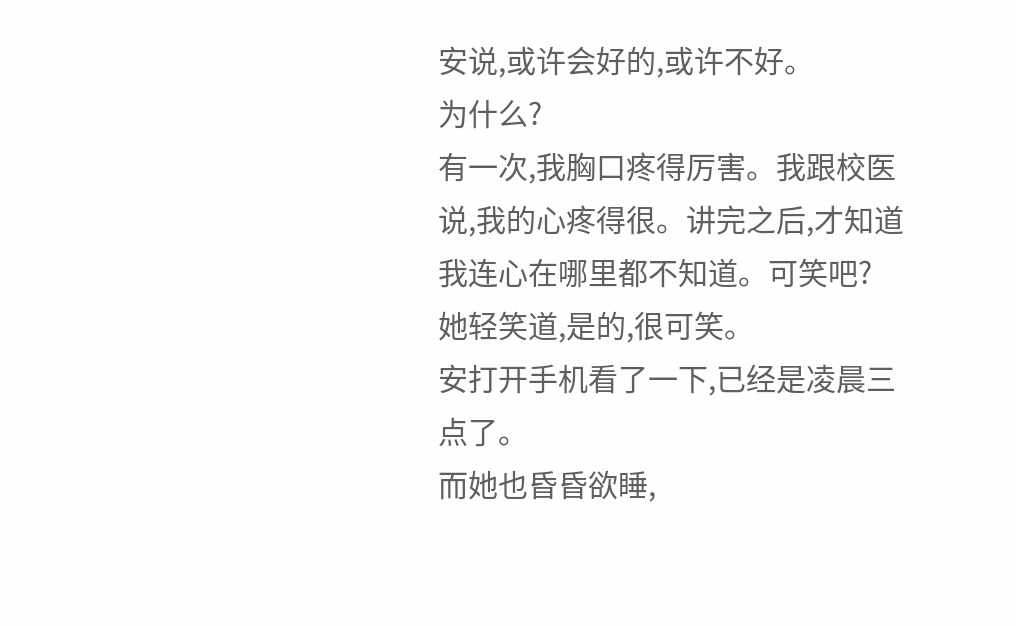安说,或许会好的,或许不好。
为什么?
有一次,我胸口疼得厉害。我跟校医说,我的心疼得很。讲完之后,才知道我连心在哪里都不知道。可笑吧?
她轻笑道,是的,很可笑。
安打开手机看了一下,已经是凌晨三点了。
而她也昏昏欲睡,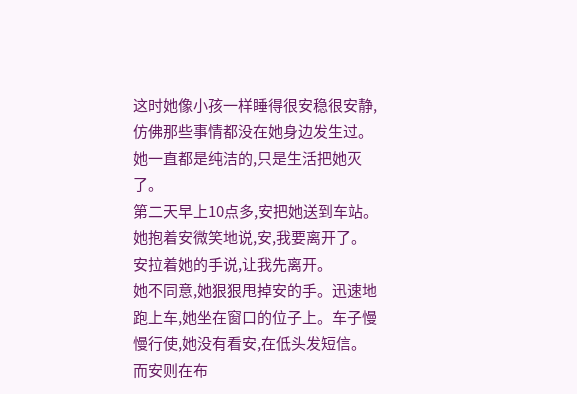这时她像小孩一样睡得很安稳很安静,仿佛那些事情都没在她身边发生过。她一直都是纯洁的,只是生活把她灭了。
第二天早上10点多,安把她送到车站。
她抱着安微笑地说,安,我要离开了。
安拉着她的手说,让我先离开。
她不同意,她狠狠甩掉安的手。迅速地跑上车,她坐在窗口的位子上。车子慢慢行使,她没有看安,在低头发短信。
而安则在布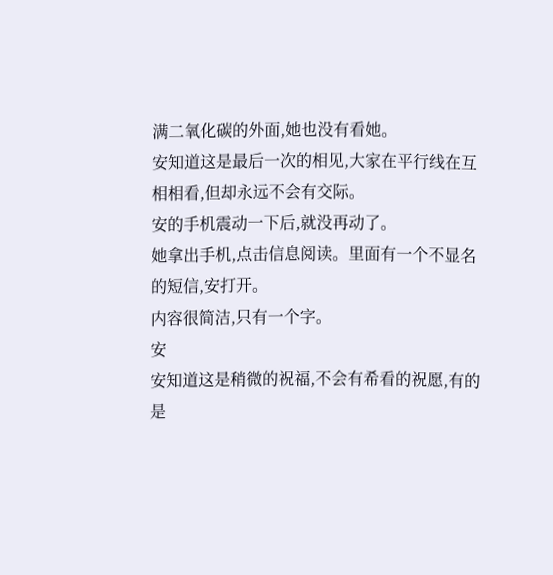满二氧化碳的外面,她也没有看她。
安知道这是最后一次的相见,大家在平行线在互相相看,但却永远不会有交际。
安的手机震动一下后,就没再动了。
她拿出手机,点击信息阅读。里面有一个不显名的短信,安打开。
内容很简洁,只有一个字。
安
安知道这是稍微的祝福,不会有希看的祝愿,有的是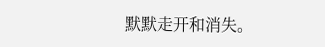默默走开和消失。